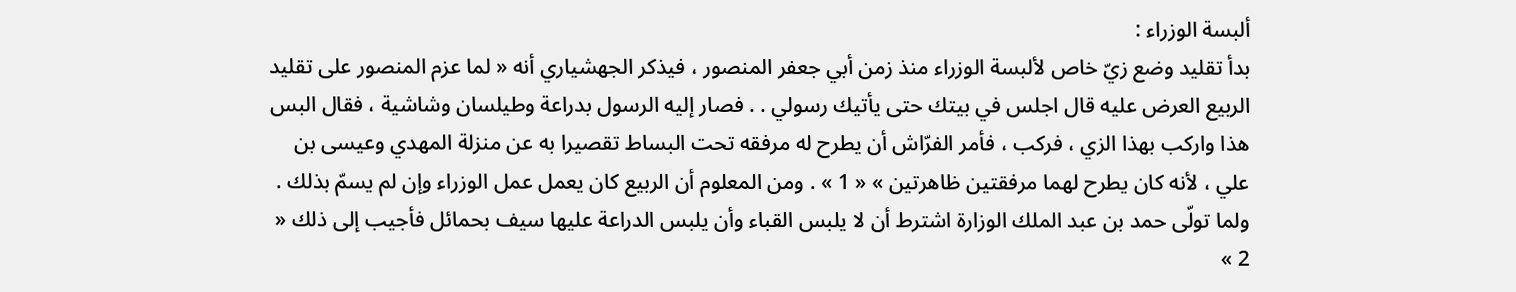ألبسة الوزراء :
بدأ تقليد وضع زيّ خاص لألبسة الوزراء منذ زمن أبي جعفر المنصور ، فيذكر الجهشياري أنه « لما عزم المنصور على تقليد الربيع العرض عليه قال اجلس في بيتك حتى يأتيك رسولي . . فصار إليه الرسول بدراعة وطيلسان وشاشية ، فقال البس هذا واركب بهذا الزي ، فركب ، فأمر الفرّاش أن يطرح له مرفقه تحت البساط تقصيرا به عن منزلة المهدي وعيسى بن علي ، لأنه كان يطرح لهما مرفقتين ظاهرتين » « 1 » . ومن المعلوم أن الربيع كان يعمل عمل الوزراء وإن لم يسمّ بذلك . ولما تولّى حمد بن عبد الملك الوزارة اشترط أن لا يلبس القباء وأن يلبس الدراعة عليها سيف بحمائل فأجيب إلى ذلك « 2 »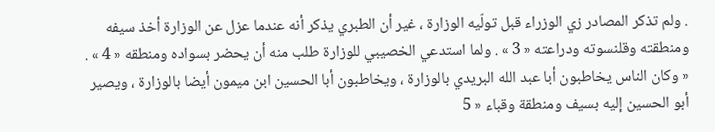. ولم تذكر المصادر زي الوزراء قبل تولّيه الوزارة ، غير أن الطبري يذكر أنه عندما عزل عن الوزارة أخذ سيفه ومنطقته وقلنسوته ودراعته « 3 » . ولما استدعي الخصيبي للوزارة طلب منه أن يحضر بسواده ومنطقه « 4 » . « وكان الناس يخاطبون أبا عبد الله البريدي بالوزارة ، ويخاطبون أبا الحسين ابن ميمون أيضا بالوزارة ، ويصير أبو الحسين إليه بسيف ومنطقة وقباء « 5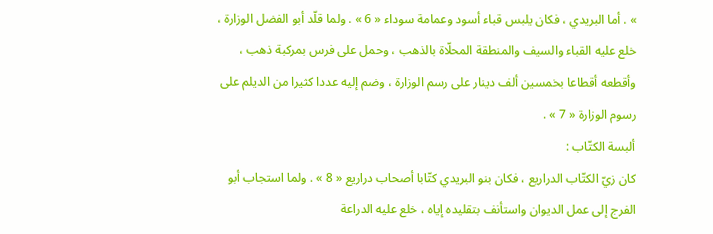» . أما البريدي ، فكان يلبس قباء أسود وعمامة سوداء « 6 » . ولما قلّد أبو الفضل الوزارة ، خلع عليه القباء والسيف والمنطقة المحلّاة بالذهب ، وحمل على فرس بمركبة ذهب ، وأقطعه أقطاعا بخمسين ألف دينار على رسم الوزارة ، وضم إليه عددا كثيرا من الديلم على رسوم الوزارة « 7 » .
ألبسة الكتّاب :
كان زيّ الكتّاب الدراريع ، فكان بنو البريدي كتّابا أصحاب دراريع « 8 » . ولما استجاب أبو الفرج إلى عمل الديوان واستأنف بتقليده إياه ، خلع عليه الدراعة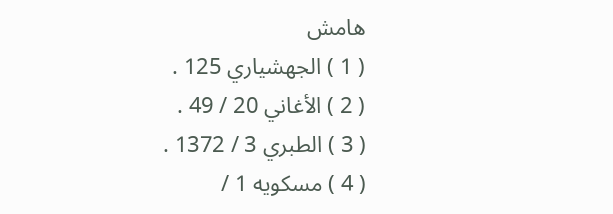هامش
( 1 ) الجهشياري 125 .
( 2 ) الأغاني 20 / 49 .
( 3 ) الطبري 3 / 1372 .
( 4 ) مسكويه 1 /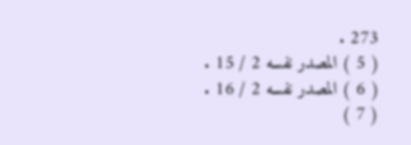273 .
( 5 ) المصدر نفسه 2 / 15 .
( 6 ) المصدر نفسه 2 / 16 .
( 7 )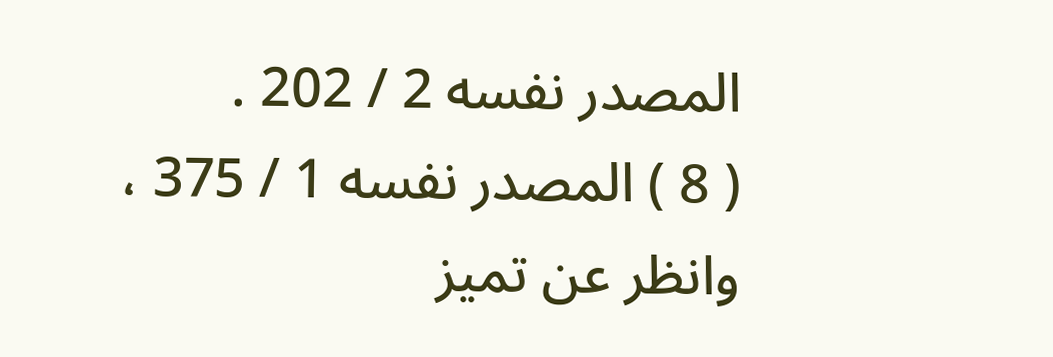المصدر نفسه 2 / 202 .
( 8 ) المصدر نفسه 1 / 375 ، وانظر عن تميز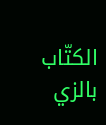الكتّاب بالزي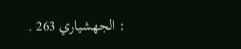: الجهشياري 263 .